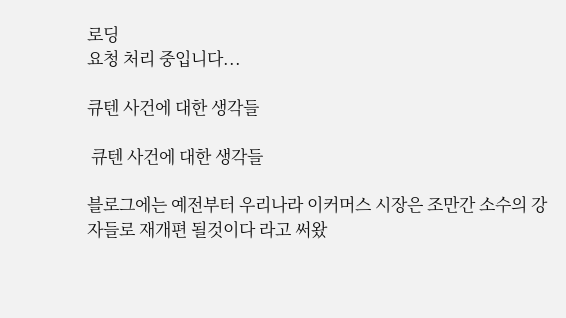로딩
요청 처리 중입니다...

큐텐 사건에 대한 생각들

 큐텐 사건에 대한 생각들

블로그에는 예전부터 우리나라 이커머스 시장은 조만간 소수의 강자들로 재개편 될것이다 라고 써왔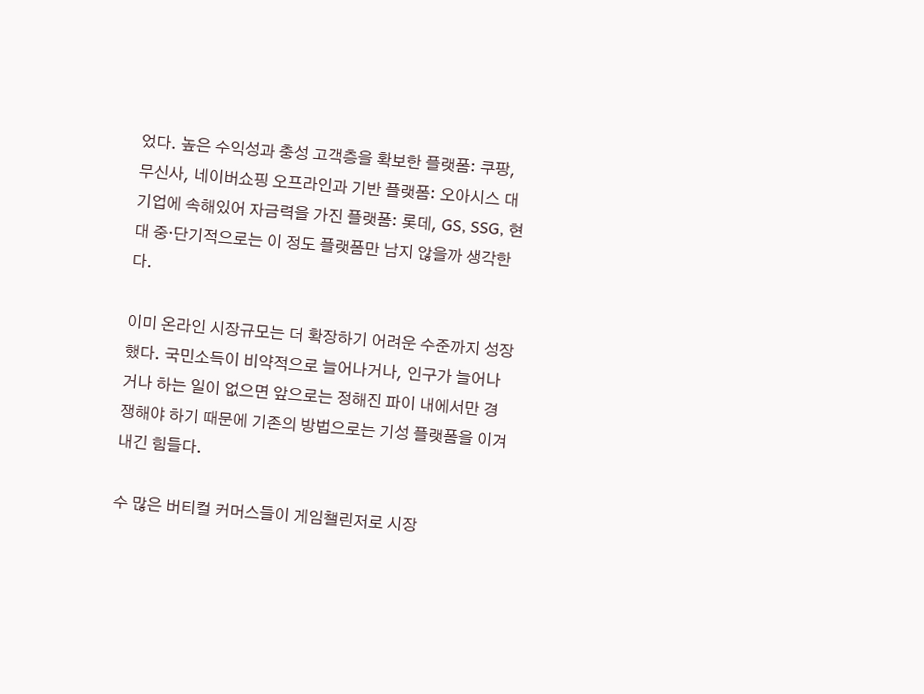었다. 높은 수익성과 충성 고객층을 확보한 플랫폼: 쿠팡, 무신사, 네이버쇼핑 오프라인과 기반 플랫폼: 오아시스 대기업에 속해있어 자금력을 가진 플랫폼: 롯데, GS, SSG, 현대 중·단기적으로는 이 정도 플랫폼만 남지 않을까 생각한다.

이미 온라인 시장규모는 더 확장하기 어려운 수준까지 성장했다. 국민소득이 비약적으로 늘어나거나, 인구가 늘어나거나 하는 일이 없으면 앞으로는 정해진 파이 내에서만 경쟁해야 하기 때문에 기존의 방법으로는 기성 플랫폼을 이겨내긴 힘들다.

수 많은 버티컬 커머스들이 게임챌린저로 시장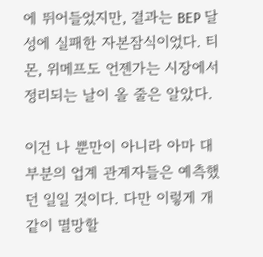에 뛰어들었지만, 결과는 BEP 달성에 실패한 자본잠식이었다. 티몬, 위메프도 언젠가는 시장에서 정리되는 날이 올 줄은 알았다.

이건 나 뿐만이 아니라 아마 대부분의 업계 관계자들은 예측했던 일일 것이다. 다만 이렇게 개같이 멸망할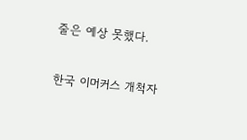줄은 예상 못했다.

한국 이머커스 개척자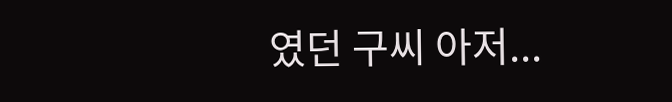였던 구씨 아저...